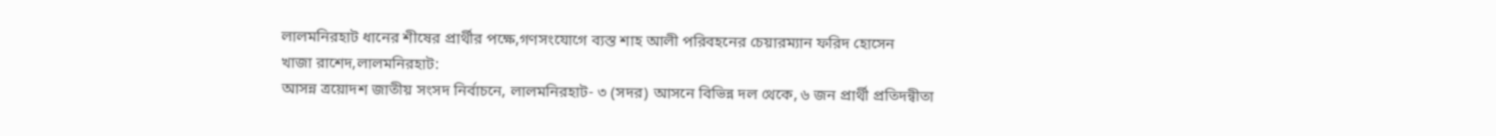লালমনিরহাট ধানের শীষের প্রার্থীর পক্ষে,গণসংযোগে ব্যস্ত শাহ আলী পরিবহনের চেয়ারম্যান ফরিদ হোসেন
খাজা রাশেদ,লালমনিরহাট:
আসন্ন ত্রয়োদশ জাতীয় সংসদ নির্বাচনে, লালমনিরহাট- ৩ (সদর) আসনে বিভিন্ন দল থেকে, ৬ জন প্রার্থী প্রতিদন্বীতা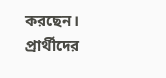করছেন।
প্রার্থীদের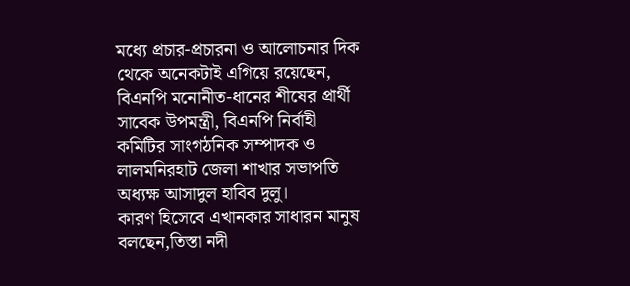মধ্যে প্রচার-প্রচারনা ও আলোচনার দিক থেকে অনেকটাই এগিয়ে রয়েছেন, বিএনপি মনোনীত-ধানের শীষের প্রার্থী সাবেক উপমন্ত্রী, বিএনপি নির্বাহী কমিটির সাংগঠনিক সম্পাদক ও লালমনিরহাট জেলা শাখার সভাপতি অধ্যক্ষ আসাদুল হাবিব দুলু।
কারণ হিসেবে এখানকার সাধারন মানুষ বলছেন,তিস্তা নদী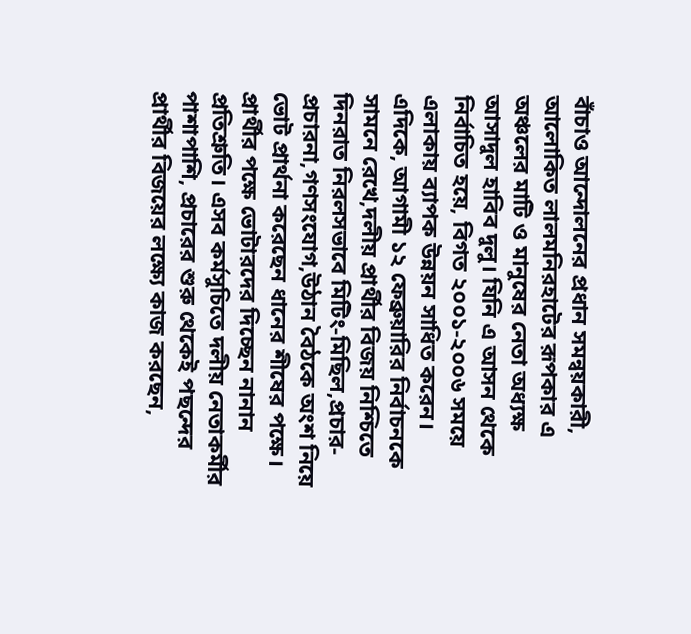বাঁচাও আন্দোলনের প্রধান সমন্বয়কারী, আলোকিত লালমনিরহাটের রূপকার এ অঞ্চলের মাটি ও মানুষের নেতা অধ্যক্ষ আসাদুল হাবিব দুলু। যিনি এ আসন থেকে নির্বাচিত হয়ে, বিগত ২০০১-২০০৬ সময়ে এলাকায় ব্যাপক উন্নয়ন সাধিত করেন।
এদিকে, আগামী ১২ ফেব্রুয়ারির নির্বাচনকে সামনে রেখে,দলীয় প্রার্থীর বিজয় নিশ্চিতে দিনরাত নিরলসভাবে মিটিং-মিছিল,প্রচার-প্রচারনা,গণসংযোগ,উঠান বৈঠকে অংশ নিয়ে ভোট প্রার্থনা করেছেন ধানের শীষের পক্ষে। প্রার্থীর পক্ষে ভোটারদের দিচ্ছেন নানান প্রতিশ্রুতি। এসব কর্মসুচিতে দলীয় নেতাকর্মীর পাশাপাশি, প্রচারের শুরু থেকেই পছন্দের প্রার্থীর বিজয়ের লক্ষ্যে কাজ করছেন,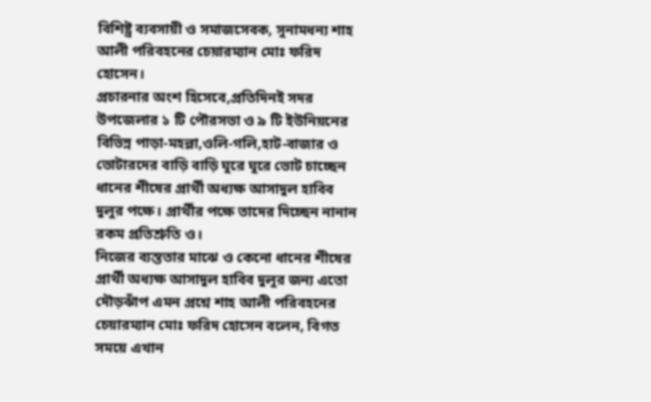বিশিষ্ট্র ব্যবসায়ী ও সমাজসেবক, সুনামধন্য শাহ আলী পরিবহনের চেয়ারম্যান মোঃ ফরিদ হোসেন।
প্রচারনার অংশ হিসেবে,প্রতিদিনই সদর উপজেলার ১ টি পৌরসভা ও ৯ টি ইউনিয়নের বিভিন্ন পাড়া-মহল্লা,ওলি-গলি,হাট-বাজার ও ভোটারদের বাড়ি বাড়ি ঘুরে ঘুরে ভোট চাচ্ছেন ধানের শীষের প্রার্থী অধ্যক্ষ আসাদুল হাবিব দুলুর পক্ষে। প্রার্থীর পক্ষে তাদের দিচ্ছেন নানান রকম প্রতিশ্রুতি ও।
নিজের ব্যস্ততার মাঝে ও কেনো ধানের শীষের প্রার্থী অধ্যক্ষ আসাদুল হাবিব দুলুর জন্য এতো দৌড়ঝাঁপ এমন প্রশ্নে শাহ আলী পরিবহনের চেয়ারম্যান মোঃ ফরিদ হোসেন বলেন, বিগত সময়ে এখান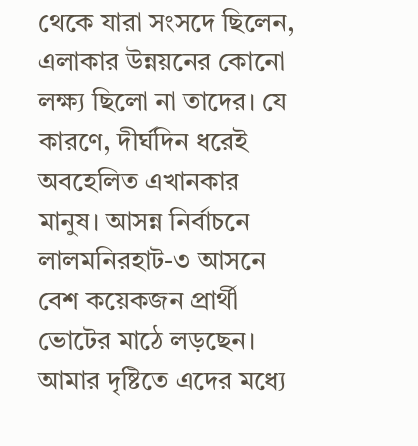থেকে যারা সংসদে ছিলেন, এলাকার উন্নয়নের কোনো লক্ষ্য ছিলো না তাদের। যে কারণে, দীর্ঘদিন ধরেই অবহেলিত এখানকার মানুষ। আসন্ন নির্বাচনে লালমনিরহাট-৩ আসনে বেশ কয়েকজন প্রার্থী ভোটের মাঠে লড়ছেন। আমার দৃষ্টিতে এদের মধ্যে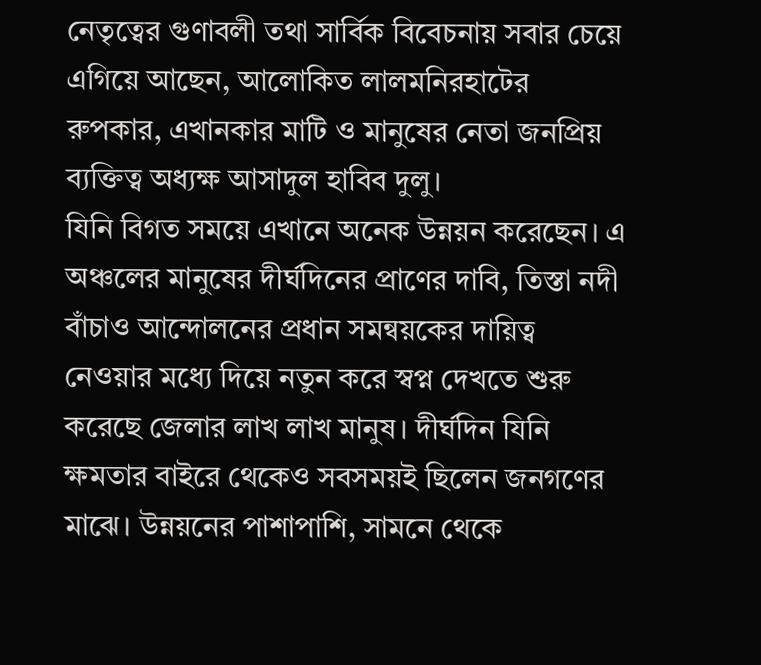নেতৃত্বের গুণাবলী তথা সার্বিক বিবেচনায় সবার চেয়ে এগিয়ে আছেন, আলোকিত লালমনিরহাটের রুপকার, এখানকার মাটি ও মানুষের নেতা জনপ্রিয় ব্যক্তিত্ব অধ্যক্ষ আসাদুল হাবিব দুলু।
যিনি বিগত সময়ে এখানে অনেক উন্নয়ন করেছেন। এ অঞ্চলের মানুষের দীর্ঘদিনের প্রাণের দাবি, তিস্তা নদী বাঁচাও আন্দোলনের প্রধান সমন্বয়কের দায়িত্ব নেওয়ার মধ্যে দিয়ে নতুন করে স্বপ্ন দেখতে শুরু করেছে জেলার লাখ লাখ মানুষ। দীর্ঘদিন যিনি ক্ষমতার বাইরে থেকেও সবসময়ই ছিলেন জনগণের মাঝে। উন্নয়নের পাশাপাশি, সামনে থেকে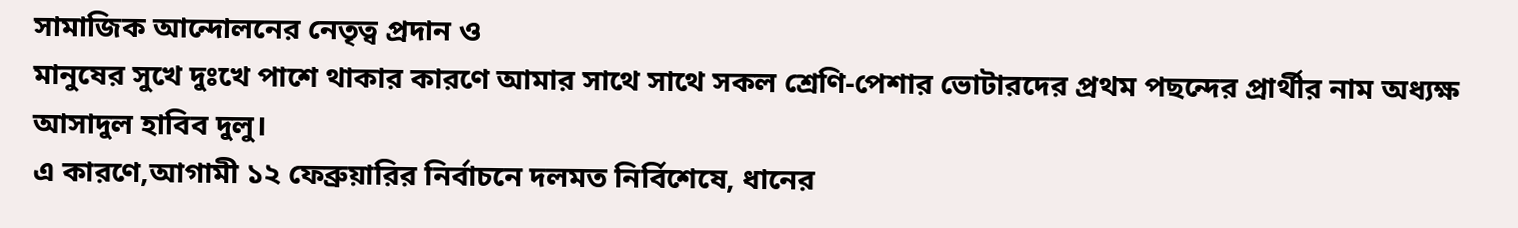সামাজিক আন্দোলনের নেতৃত্ব প্রদান ও
মানুষের সুখে দুঃখে পাশে থাকার কারণে আমার সাথে সাথে সকল শ্রেণি-পেশার ভোটারদের প্রথম পছন্দের প্রার্থীর নাম অধ্যক্ষ আসাদুল হাবিব দুলু।
এ কারণে,আগামী ১২ ফেব্রুয়ারির নির্বাচনে দলমত নির্বিশেষে, ধানের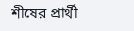শীষের প্রার্থী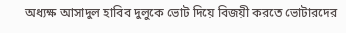অধ্যক্ষ আসাদুল হাবিব দুলুকে ভোট দিয়ে বিজয়ী করতে ভোটারদের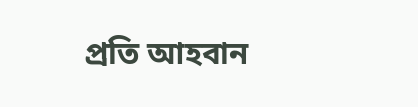প্রতি আহবান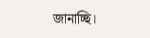জানাচ্ছি।